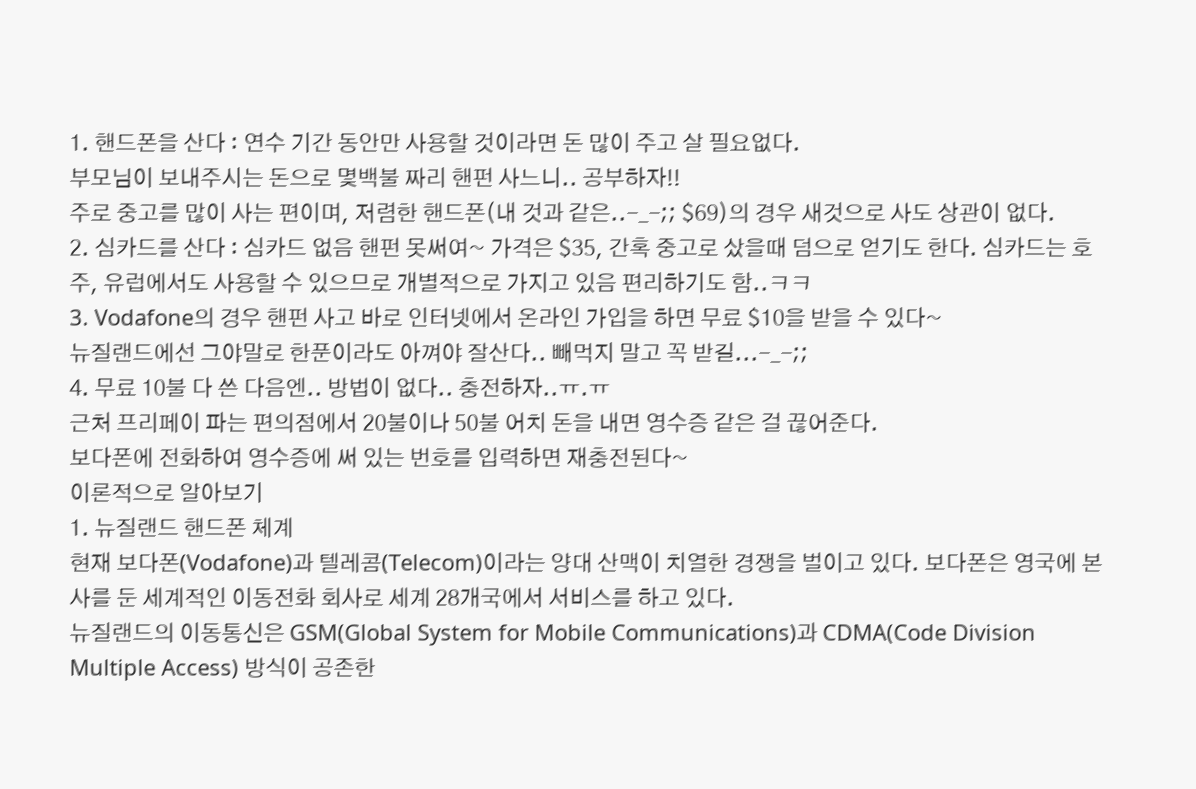1. 핸드폰을 산다 : 연수 기간 동안만 사용할 것이라면 돈 많이 주고 살 필요없다.
부모님이 보내주시는 돈으로 몇백불 짜리 핸펀 사느니.. 공부하자!!
주로 중고를 많이 사는 편이며, 저렴한 핸드폰(내 것과 같은..-_-;; $69)의 경우 새것으로 사도 상관이 없다.
2. 심카드를 산다 : 심카드 없음 핸펀 못써여~ 가격은 $35, 간혹 중고로 샀을때 덤으로 얻기도 한다. 심카드는 호주, 유럽에서도 사용할 수 있으므로 개별적으로 가지고 있음 편리하기도 함..ㅋㅋ
3. Vodafone의 경우 핸펀 사고 바로 인터넷에서 온라인 가입을 하면 무료 $10을 받을 수 있다~
뉴질랜드에선 그야말로 한푼이라도 아껴야 잘산다.. 빼먹지 말고 꼭 받길...-_-;;
4. 무료 10불 다 쓴 다음엔.. 방법이 없다.. 충전하자..ㅠ.ㅠ
근처 프리페이 파는 편의점에서 20불이나 50불 어치 돈을 내면 영수증 같은 걸 끊어준다.
보다폰에 전화하여 영수증에 써 있는 번호를 입력하면 재충전된다~
이론적으로 알아보기
1. 뉴질랜드 핸드폰 체계
현재 보다폰(Vodafone)과 텔레콤(Telecom)이라는 양대 산맥이 치열한 경쟁을 벌이고 있다. 보다폰은 영국에 본사를 둔 세계적인 이동전화 회사로 세계 28개국에서 서비스를 하고 있다.
뉴질랜드의 이동통신은 GSM(Global System for Mobile Communications)과 CDMA(Code Division Multiple Access) 방식이 공존한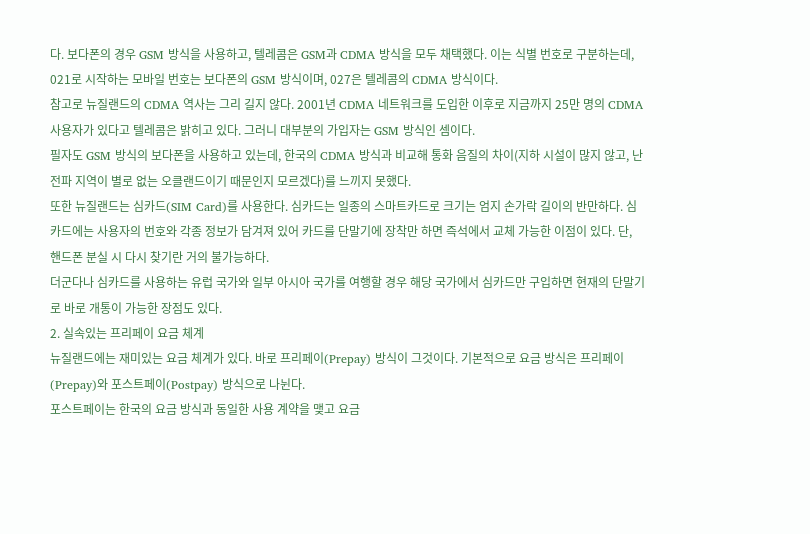다. 보다폰의 경우 GSM 방식을 사용하고, 텔레콤은 GSM과 CDMA 방식을 모두 채택했다. 이는 식별 번호로 구분하는데, 021로 시작하는 모바일 번호는 보다폰의 GSM 방식이며, 027은 텔레콤의 CDMA 방식이다.
참고로 뉴질랜드의 CDMA 역사는 그리 길지 않다. 2001년 CDMA 네트워크를 도입한 이후로 지금까지 25만 명의 CDMA 사용자가 있다고 텔레콤은 밝히고 있다. 그러니 대부분의 가입자는 GSM 방식인 셈이다.
필자도 GSM 방식의 보다폰을 사용하고 있는데, 한국의 CDMA 방식과 비교해 통화 음질의 차이(지하 시설이 많지 않고, 난전파 지역이 별로 없는 오클랜드이기 때문인지 모르겠다)를 느끼지 못했다.
또한 뉴질랜드는 심카드(SIM Card)를 사용한다. 심카드는 일종의 스마트카드로 크기는 엄지 손가락 길이의 반만하다. 심카드에는 사용자의 번호와 각종 정보가 담겨져 있어 카드를 단말기에 장착만 하면 즉석에서 교체 가능한 이점이 있다. 단, 핸드폰 분실 시 다시 찾기란 거의 불가능하다.
더군다나 심카드를 사용하는 유럽 국가와 일부 아시아 국가를 여행할 경우 해당 국가에서 심카드만 구입하면 현재의 단말기로 바로 개통이 가능한 장점도 있다.
2. 실속있는 프리페이 요금 체계
뉴질랜드에는 재미있는 요금 체계가 있다. 바로 프리페이(Prepay) 방식이 그것이다. 기본적으로 요금 방식은 프리페이(Prepay)와 포스트페이(Postpay) 방식으로 나뉜다.
포스트페이는 한국의 요금 방식과 동일한 사용 계약을 맺고 요금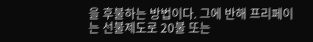을 후불하는 방법이다. 그에 반해 프리페이는 선불제도로 20불 또는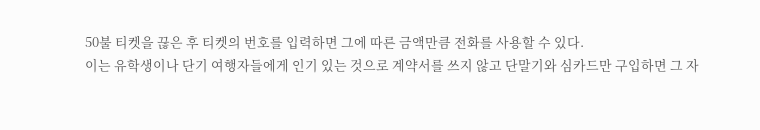50불 티켓을 끊은 후 티켓의 번호를 입력하면 그에 따른 금액만큼 전화를 사용할 수 있다.
이는 유학생이나 단기 여행자들에게 인기 있는 것으로 계약서를 쓰지 않고 단말기와 심카드만 구입하면 그 자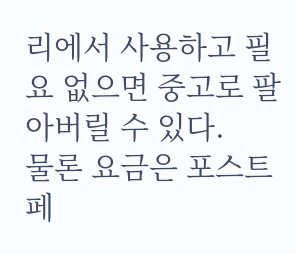리에서 사용하고 필요 없으면 중고로 팔아버릴 수 있다.
물론 요금은 포스트페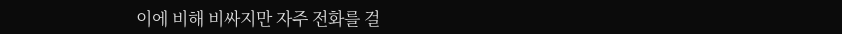이에 비해 비싸지만 자주 전화를 걸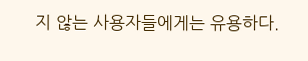지 않는 사용자들에게는 유용하다.